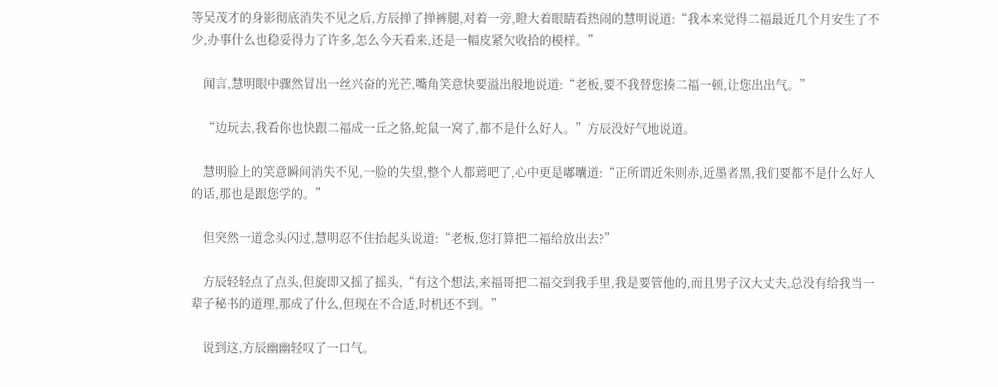等吴茂才的身影彻底消失不见之后,方辰掸了掸裤腿,对着一旁,瞪大着眼睛看热闹的慧明说道:“我本来觉得二福最近几个月安生了不少,办事什么也稳妥得力了许多,怎么今天看来,还是一幅皮紧欠收拾的模样。”

    闻言,慧明眼中骤然冒出一丝兴奋的光芒,嘴角笑意快要溢出般地说道:“老板,要不我替您揍二福一顿,让您出出气。”

    “边玩去,我看你也快跟二福成一丘之貉,蛇鼠一窝了,都不是什么好人。”方辰没好气地说道。

    慧明脸上的笑意瞬间消失不见,一脸的失望,整个人都蔫吧了,心中更是嘟囔道:“正所谓近朱则赤,近墨者黑,我们要都不是什么好人的话,那也是跟您学的。”

    但突然一道念头闪过,慧明忍不住抬起头说道:“老板,您打算把二福给放出去?”

    方辰轻轻点了点头,但旋即又摇了摇头,“有这个想法,来福哥把二福交到我手里,我是要管他的,而且男子汉大丈夫,总没有给我当一辈子秘书的道理,那成了什么,但现在不合适,时机还不到。”

    说到这,方辰幽幽轻叹了一口气。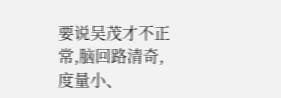要说吴茂才不正常,脑回路清奇,度量小、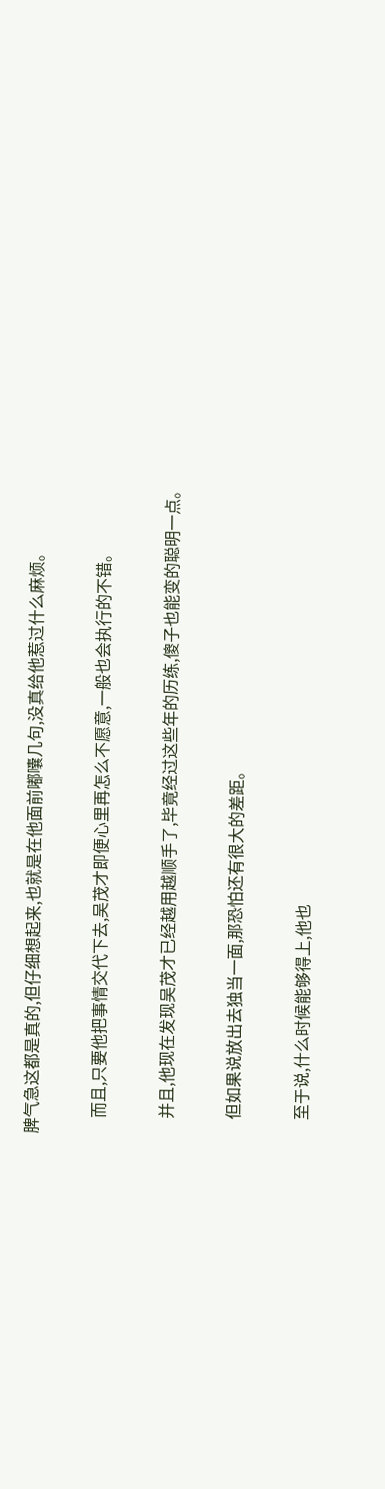脾气急这都是真的,但仔细想起来,也就是在他面前嘟囔几句,没真给他惹过什么麻烦。

    而且,只要他把事情交代下去,吴茂才即便心里再怎么不愿意,一般也会执行的不错。

    并且,他现在发现吴茂才已经越用越顺手了,毕竟经过这些年的历练,傻子也能变的聪明一点。

    但如果说放出去独当一面,那恐怕还有很大的差距。

    至于说,什么时候能够得上,他也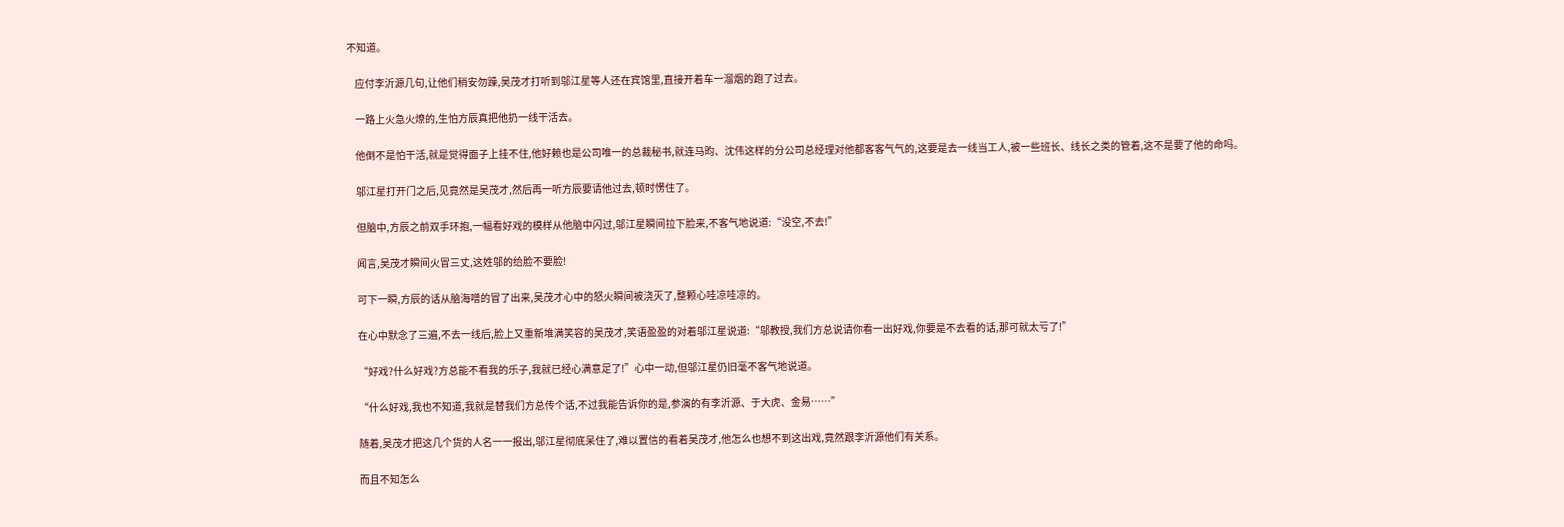不知道。

    应付李沂源几句,让他们稍安勿躁,吴茂才打听到邬江星等人还在宾馆里,直接开着车一溜烟的跑了过去。

    一路上火急火燎的,生怕方辰真把他扔一线干活去。

    他倒不是怕干活,就是觉得面子上挂不住,他好赖也是公司唯一的总裁秘书,就连马昀、沈伟这样的分公司总经理对他都客客气气的,这要是去一线当工人,被一些班长、线长之类的管着,这不是要了他的命吗。

    邬江星打开门之后,见竟然是吴茂才,然后再一听方辰要请他过去,顿时愣住了。

    但脑中,方辰之前双手环抱,一幅看好戏的模样从他脑中闪过,邬江星瞬间拉下脸来,不客气地说道:“没空,不去!”

    闻言,吴茂才瞬间火冒三丈,这姓邬的给脸不要脸!

    可下一瞬,方辰的话从脑海噌的冒了出来,吴茂才心中的怒火瞬间被浇灭了,整颗心哇凉哇凉的。

    在心中默念了三遍,不去一线后,脸上又重新堆满笑容的吴茂才,笑语盈盈的对着邬江星说道:“邬教授,我们方总说请你看一出好戏,你要是不去看的话,那可就太亏了!”

    “好戏?什么好戏?方总能不看我的乐子,我就已经心满意足了!”心中一动,但邬江星仍旧毫不客气地说道。

    “什么好戏,我也不知道,我就是替我们方总传个话,不过我能告诉你的是,参演的有李沂源、于大虎、金易……”

    随着,吴茂才把这几个货的人名一一报出,邬江星彻底呆住了,难以置信的看着吴茂才,他怎么也想不到这出戏,竟然跟李沂源他们有关系。

    而且不知怎么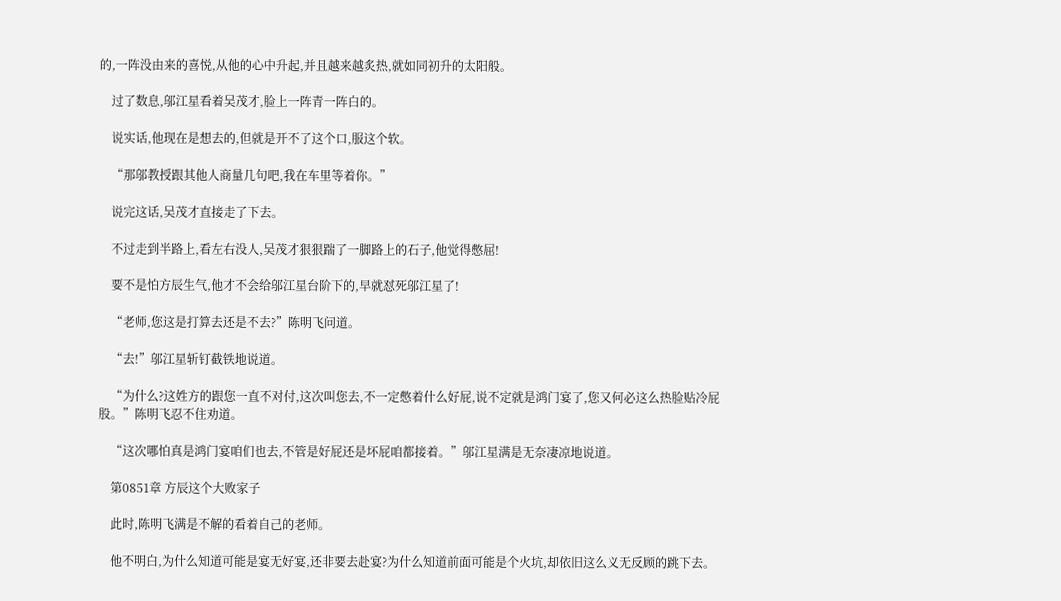的,一阵没由来的喜悦,从他的心中升起,并且越来越炙热,就如同初升的太阳般。

    过了数息,邬江星看着吴茂才,脸上一阵青一阵白的。

    说实话,他现在是想去的,但就是开不了这个口,服这个软。

    “那邬教授跟其他人商量几句吧,我在车里等着你。”

    说完这话,吴茂才直接走了下去。

    不过走到半路上,看左右没人,吴茂才狠狠踹了一脚路上的石子,他觉得憋屈!

    要不是怕方辰生气,他才不会给邬江星台阶下的,早就怼死邬江星了!

    “老师,您这是打算去还是不去?”陈明飞问道。

    “去!”邬江星斩钉截铁地说道。

    “为什么?这姓方的跟您一直不对付,这次叫您去,不一定憋着什么好屁,说不定就是鸿门宴了,您又何必这么热脸贴冷屁股。”陈明飞忍不住劝道。

    “这次哪怕真是鸿门宴咱们也去,不管是好屁还是坏屁咱都接着。”邬江星满是无奈凄凉地说道。

    第0851章 方辰这个大败家子

    此时,陈明飞满是不解的看着自己的老师。

    他不明白,为什么知道可能是宴无好宴,还非要去赴宴?为什么知道前面可能是个火坑,却依旧这么义无反顾的跳下去。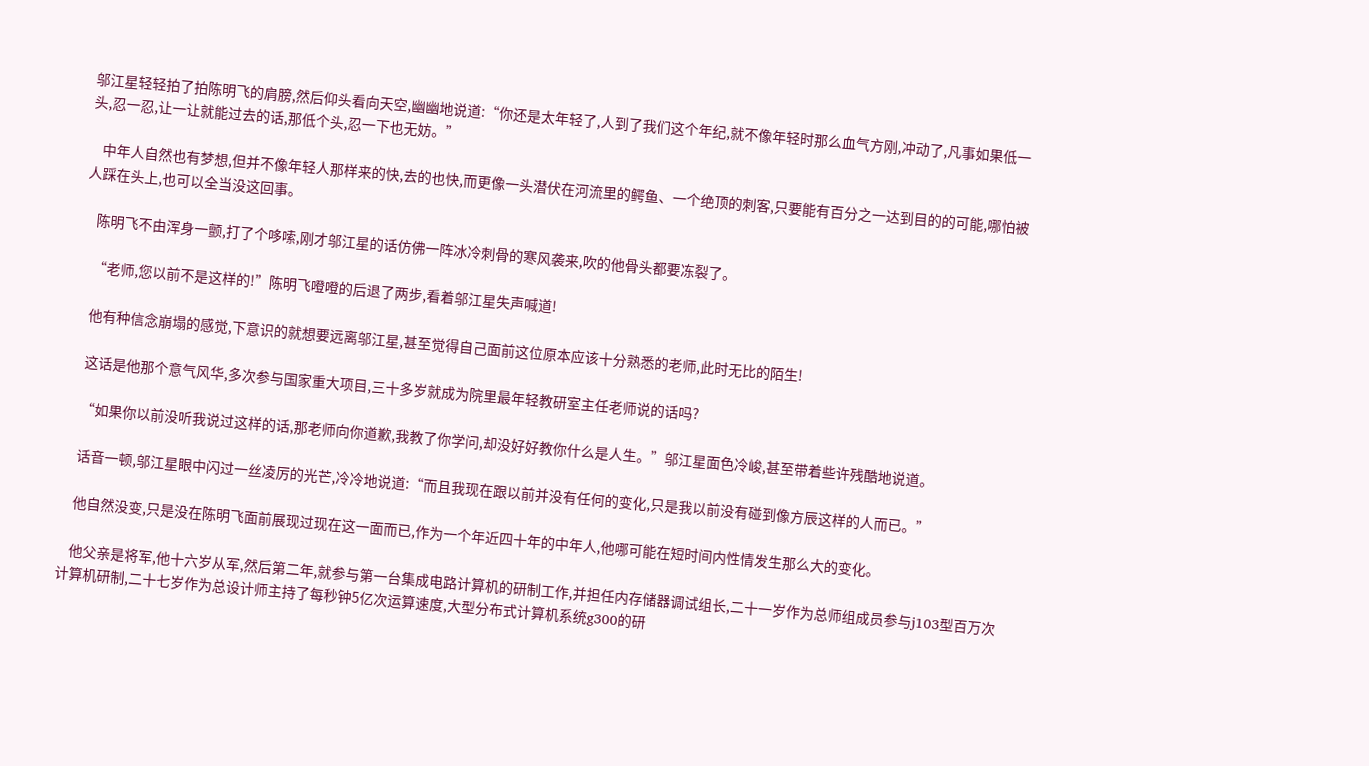邬江星轻轻拍了拍陈明飞的肩膀,然后仰头看向天空,幽幽地说道:“你还是太年轻了,人到了我们这个年纪,就不像年轻时那么血气方刚,冲动了,凡事如果低一头,忍一忍,让一让就能过去的话,那低个头,忍一下也无妨。”

    中年人自然也有梦想,但并不像年轻人那样来的快,去的也快,而更像一头潜伏在河流里的鳄鱼、一个绝顶的刺客,只要能有百分之一达到目的的可能,哪怕被人踩在头上,也可以全当没这回事。

    陈明飞不由浑身一颤,打了个哆嗦,刚才邬江星的话仿佛一阵冰冷刺骨的寒风袭来,吹的他骨头都要冻裂了。

    “老师,您以前不是这样的!”陈明飞噔噔的后退了两步,看着邬江星失声喊道!

    他有种信念崩塌的感觉,下意识的就想要远离邬江星,甚至觉得自己面前这位原本应该十分熟悉的老师,此时无比的陌生!

    这话是他那个意气风华,多次参与国家重大项目,三十多岁就成为院里最年轻教研室主任老师说的话吗?

    “如果你以前没听我说过这样的话,那老师向你道歉,我教了你学问,却没好好教你什么是人生。”邬江星面色冷峻,甚至带着些许残酷地说道。

    话音一顿,邬江星眼中闪过一丝凌厉的光芒,冷冷地说道:“而且我现在跟以前并没有任何的变化,只是我以前没有碰到像方辰这样的人而已。”

    他自然没变,只是没在陈明飞面前展现过现在这一面而已,作为一个年近四十年的中年人,他哪可能在短时间内性情发生那么大的变化。

    他父亲是将军,他十六岁从军,然后第二年,就参与第一台集成电路计算机的研制工作,并担任内存储器调试组长,二十一岁作为总师组成员参与j103型百万次计算机研制,二十七岁作为总设计师主持了每秒钟5亿次运算速度,大型分布式计算机系统g300的研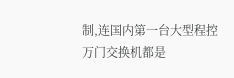制,连国内第一台大型程控万门交换机都是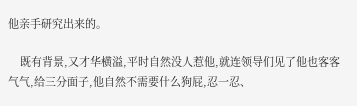他亲手研究出来的。

    既有背景,又才华横溢,平时自然没人惹他,就连领导们见了他也客客气气,给三分面子,他自然不需要什么狗屁,忍一忍、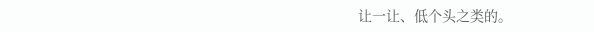让一让、低个头之类的。